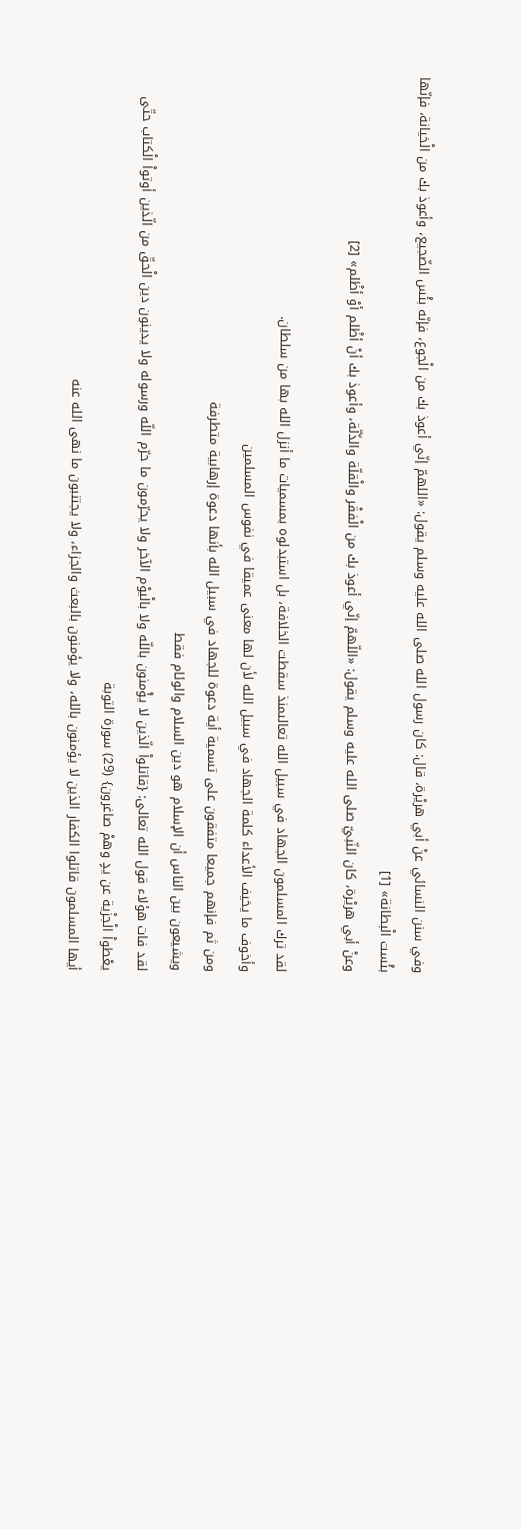وفي سنن النسائي عنْ أبي هريْرة، قال: كان رسول الله صلى الله عليه وسلم يقول: «اللهمّ إنّي أعوذ بك من الْجوع، فإنّه بئْس الضّجيع، وأعوذ بك من الْخيانة، فإنّها بئْست الْبطانة» [1]
وعنْ أبي هريْرة، كان النّبيّ صلى الله عليه وسلم يقول: «اللّهمّ إنّي أعوذ بك من الْفقْر والْقلّة والذّلّة، وأعوذ بك أنْ أظْلم أوْ أظْلم» [2]

لقد ترك المسلمون الجهاد في سبيل الله تعالىمنذ سقطت الخلافة، بل استبدلوه بمسميات ما أنزل الله بها من سلطان.
وأخوف ما يخيف الأعداء كلمة الجهاد في سبيل الله لأن لها معنى عميقا في نفوس المسلمين
ومن ثم فإنهم جميعا متفقون على تسمية أية دعوة للجهاد في سبيل الله بأنها دعوة إرهابية متطرفة
ويشيعون بين الناس أن الإسلام هو دين السلام والوئام فقط
لقد فات هؤلاء قول الله تعالى: {قاتلواْ الّذين لا يؤْمنون باللّه ولا بالْيوْم الآخر ولا يحرّمون ما حرّم اللّه ورسوله ولا يدينون دين الْحقّ من الّذين أوتواْ الْكتاب حتّى يعْطواْ الْجزْية عن يدٍ وهمْ صاغرون} (29) سورة التوبة
أيها المسلمون قاتلوا الكفار الذين لا يؤمنون بالله، ولا يؤمنون بالبعث والجزاء، ولا يجتنبون ما نهى الله عنه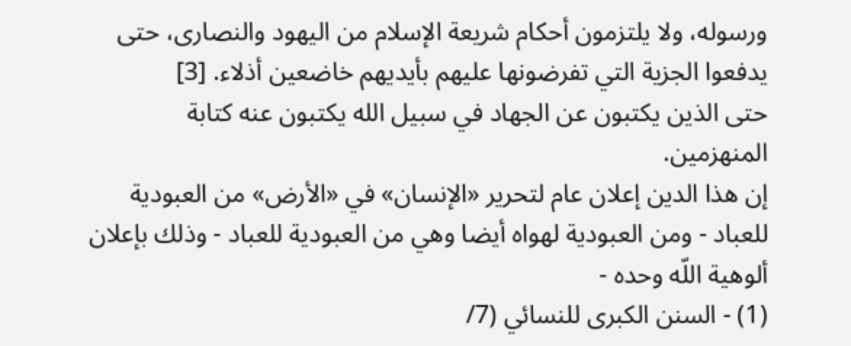ورسوله، ولا يلتزمون أحكام شريعة الإسلام من اليهود والنصارى، حتى يدفعوا الجزية التي تفرضونها عليهم بأيديهم خاضعين أذلاء. [3]
حتى الذين يكتبون عن الجهاد في سبيل الله يكتبون عنه كتابة المنهزمين.
إن هذا الدين إعلان عام لتحرير «الإنسان» في «الأرض» من العبودية للعباد - ومن العبودية لهواه أيضا وهي من العبودية للعباد - وذلك بإعلان ألوهية اللّه وحده -
(1) - السنن الكبرى للنسائي (7/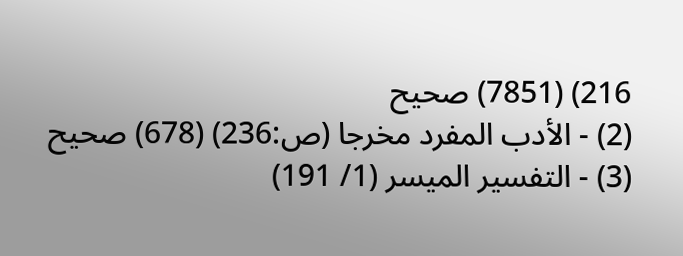216) (7851) صحيح
(2) - الأدب المفرد مخرجا (ص:236) (678) صحيح
(3) - التفسير الميسر (1/ 191)